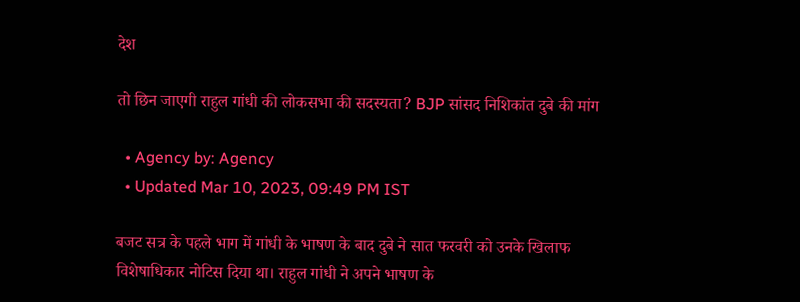देश

तो छिन जाएगी राहुल गांधी की लोकसभा की सदस्यता? BJP सांसद निशिकांत दुबे की मांग

  • Agency by: Agency
  • Updated Mar 10, 2023, 09:49 PM IST

बजट सत्र के पहले भाग में गांधी के भाषण के बाद दुबे ने सात फरवरी को उनके खिलाफ विशेषाधिकार नोटिस दिया था। राहुल गांधी ने अपने भाषण के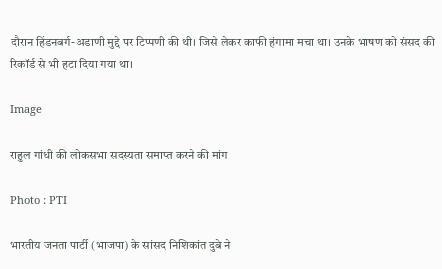दौरान हिंडनबर्ग-अडाणी मुद्दे पर टिप्पणी की थी। जिसे लेकर काफी हंगामा मचा था। उनके भाषण को संसद की रिकॉर्ड से भी हटा दिया गया था।

Image

राहुल गांधी की लोकसभा सदस्यता समाप्त करने की मांग

Photo : PTI

भारतीय जनता पार्टी (भाजपा) के सांसद निशिकांत दुबे ने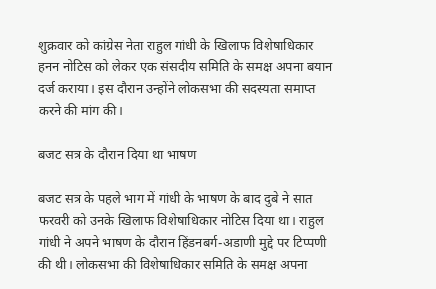शुक्रवार को कांग्रेस नेता राहुल गांधी के खिलाफ विशेषाधिकार हनन नोटिस को लेकर एक संसदीय समिति के समक्ष अपना बयान दर्ज कराया। इस दौरान उन्होंने लोकसभा की सदस्यता समाप्त करने की मांग की।

बजट सत्र के दौरान दिया था भाषण

बजट सत्र के पहले भाग में गांधी के भाषण के बाद दुबे ने सात फरवरी को उनके खिलाफ विशेषाधिकार नोटिस दिया था। राहुल गांधी ने अपने भाषण के दौरान हिंडनबर्ग-अडाणी मुद्दे पर टिप्पणी की थी। लोकसभा की विशेषाधिकार समिति के समक्ष अपना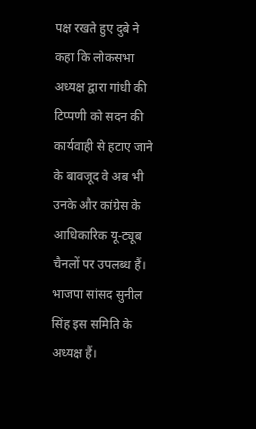पक्ष रखते हुए दुबे ने कहा कि लोकसभा अध्यक्ष द्वारा गांधी की टिप्पणी को सदन की कार्यवाही से हटाए जाने के बावजूद वे अब भी उनके और कांग्रेस के आधिकारिक यू-ट्यूब चैनलों पर उपलब्ध हैं। भाजपा सांसद सुनील सिंह इस समिति के अध्यक्ष हैं।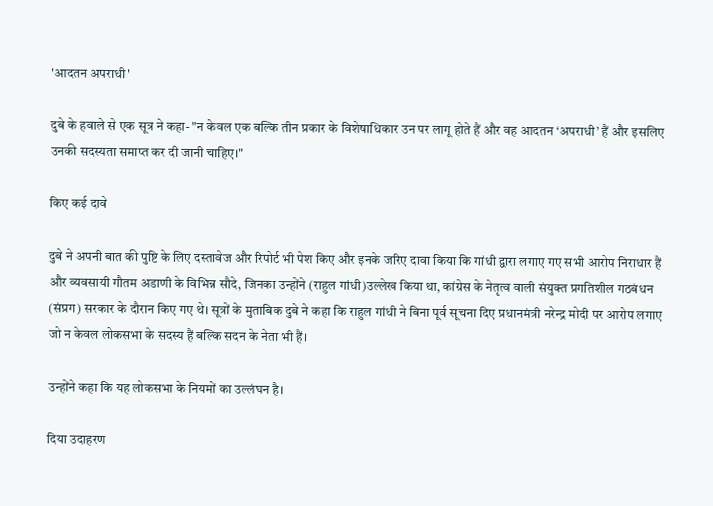'आदतन अपराधी'

दुबे के हवाले से एक सूत्र ने कहा- "न केवल एक बल्कि तीन प्रकार के विशेषाधिकार उन पर लागू होते हैं और वह आदतन ‘अपराधी’ हैं और इसलिए उनकी सदस्यता समाप्त कर दी जानी चाहिए।"

किए कई दावे

दुबे ने अपनी बात की पुष्टि के लिए दस्तावेज और रिपोर्ट भी पेश किए और इनके जरिए दावा किया कि गांधी द्वारा लगाए गए सभी आरोप निराधार हैं और व्यवसायी गौतम अडाणी के विभिन्न सौदे, जिनका उन्होंने (राहुल गांधी)उल्लेख किया था, कांग्रेस के नेतृत्व वाली संयुक्त प्रगतिशील गठबंधन (संप्रग) सरकार के दौरान किए गए थे। सूत्रों के मुताबिक दुबे ने कहा कि राहुल गांधी ने बिना पूर्व सूचना दिए प्रधानमंत्री नरेन्द्र मोदी पर आरोप लगाए जो न केवल लोकसभा के सदस्य हैं बल्कि सदन के नेता भी हैं।

उन्होंने कहा कि यह लोकसभा के नियमों का उल्लंघन है।

दिया उदाहरण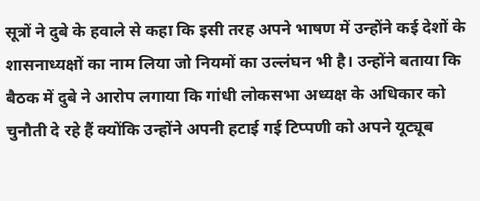सूत्रों ने दुबे के हवाले से कहा कि इसी तरह अपने भाषण में उन्होंने कई देशों के शासनाध्यक्षों का नाम लिया जो नियमों का उल्लंघन भी है। उन्होंने बताया कि बैठक में दुबे ने आरोप लगाया कि गांधी लोकसभा अध्यक्ष के अधिकार को चुनौती दे रहे हैं क्योंकि उन्होंने अपनी हटाई गई टिप्पणी को अपने यूट्यूब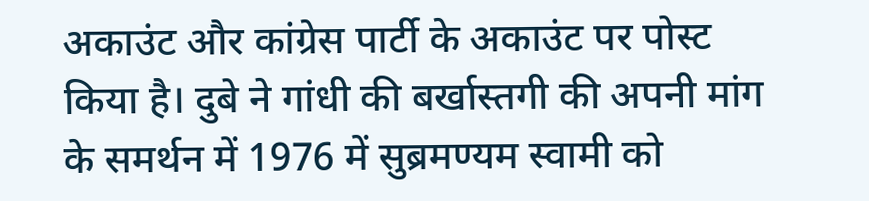अकाउंट और कांग्रेस पार्टी के अकाउंट पर पोस्ट किया है। दुबे ने गांधी की बर्खास्तगी की अपनी मांग के समर्थन में 1976 में सुब्रमण्यम स्वामी को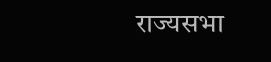राज्यसभा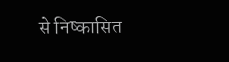से निष्कासित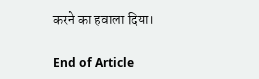करने का हवाला दिया।

End of Article